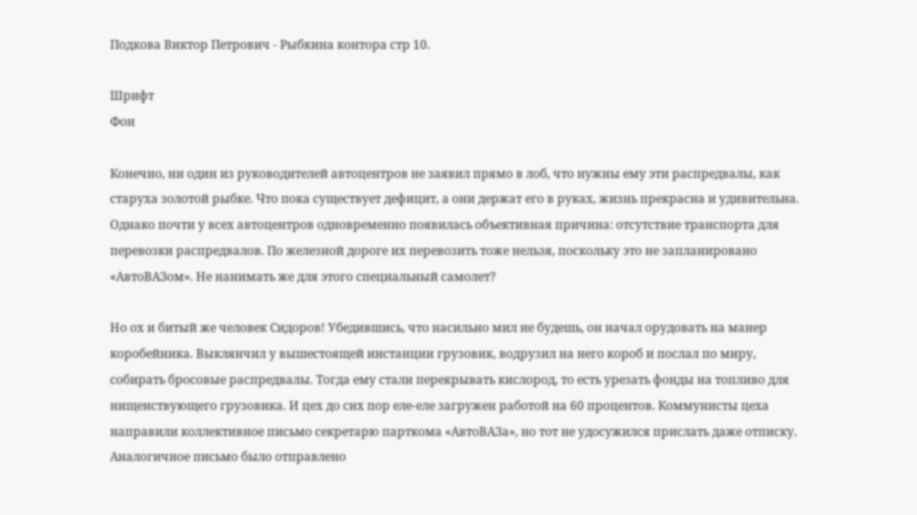Подкова Виктор Петрович - Рыбкина контора стр 10.

Шрифт
Фон

Конечно, ни один из руководителей автоцентров не заявил прямо в лоб, что нужны ему эти распредвалы, как старуха золотой рыбке. Что пока существует дефицит, а они держат его в руках, жизнь прекрасна и удивительна. Однако почти у всех автоцентров одновременно появилась объективная причина: отсутствие транспорта для перевозки распредвалов. По железной дороге их перевозить тоже нельзя, поскольку это не запланировано «АвтоВАЗом». Не нанимать же для этого специальный самолет?

Но ох и битый же человек Сидоров! Убедившись, что насильно мил не будешь, он начал орудовать на манер коробейника. Выклянчил у вышестоящей инстанции грузовик, водрузил на него короб и послал по миру, собирать бросовые распредвалы. Тогда ему стали перекрывать кислород, то есть урезать фонды на топливо для нищенствующего грузовика. И цех до сих пор еле-еле загружен работой на 60 процентов. Коммунисты цеха направили коллективное письмо секретарю парткома «АвтоВАЗа», но тот не удосужился прислать даже отписку. Аналогичное письмо было отправлено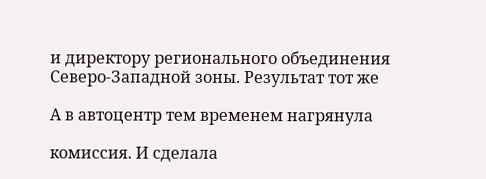и директору регионального объединения Северо-Западной зоны. Результат тот же

А в автоцентр тем временем нагрянула

комиссия. И сделала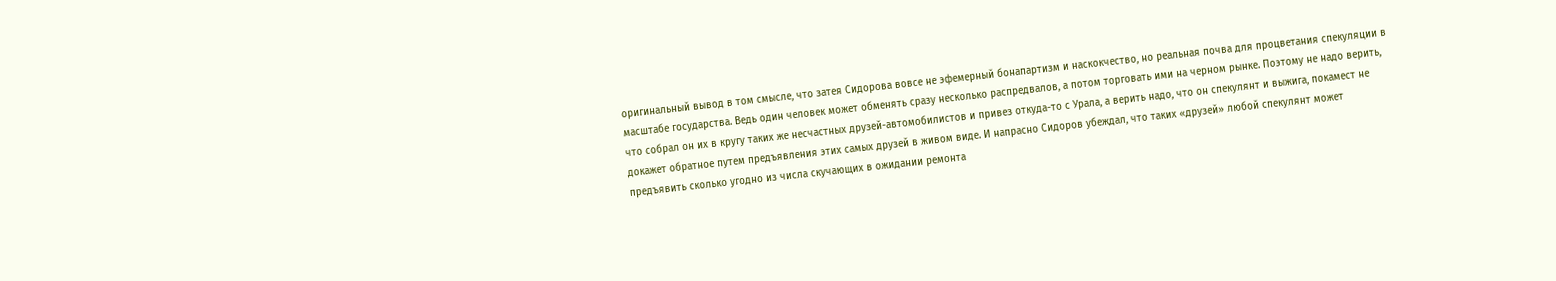оригинальный вывод в том смысле, что затея Сидорова вовсе не эфемерный бонапартизм и наскокчество, но реальная почва для процветания спекуляции в масштабе государства. Ведь один человек может обменять сразу несколько распредвалов, а потом торговать ими на черном рынке. Поэтому не надо верить, что собрал он их в кругу таких же несчастных друзей-автомобилистов и привез откуда-то с Урала, а верить надо, что он спекулянт и выжига, покамест не докажет обратное путем предъявления этих самых друзей в живом виде. И напрасно Сидоров убеждал, что таких «друзей» любой спекулянт может предъявить сколько угодно из числа скучающих в ожидании ремонта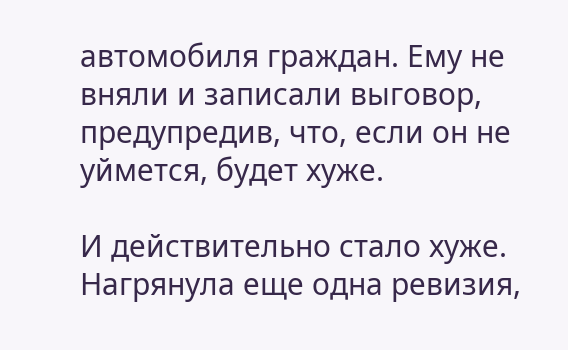автомобиля граждан. Ему не вняли и записали выговор, предупредив, что, если он не уймется, будет хуже.

И действительно стало хуже. Нагрянула еще одна ревизия,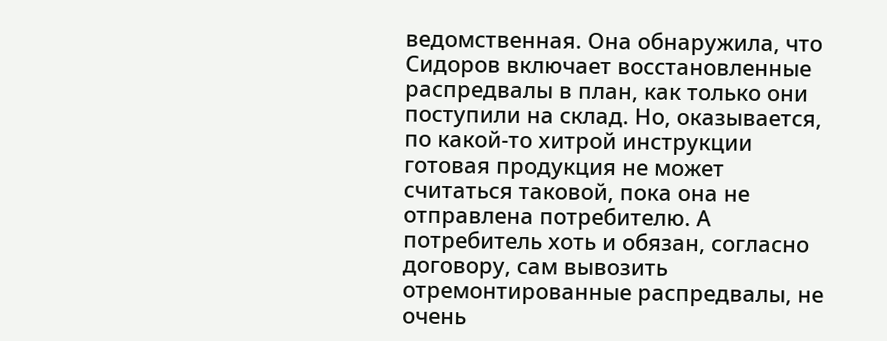ведомственная. Она обнаружила, что Сидоров включает восстановленные распредвалы в план, как только они поступили на склад. Но, оказывается, по какой-то хитрой инструкции готовая продукция не может считаться таковой, пока она не отправлена потребителю. А потребитель хоть и обязан, согласно договору, сам вывозить отремонтированные распредвалы, не очень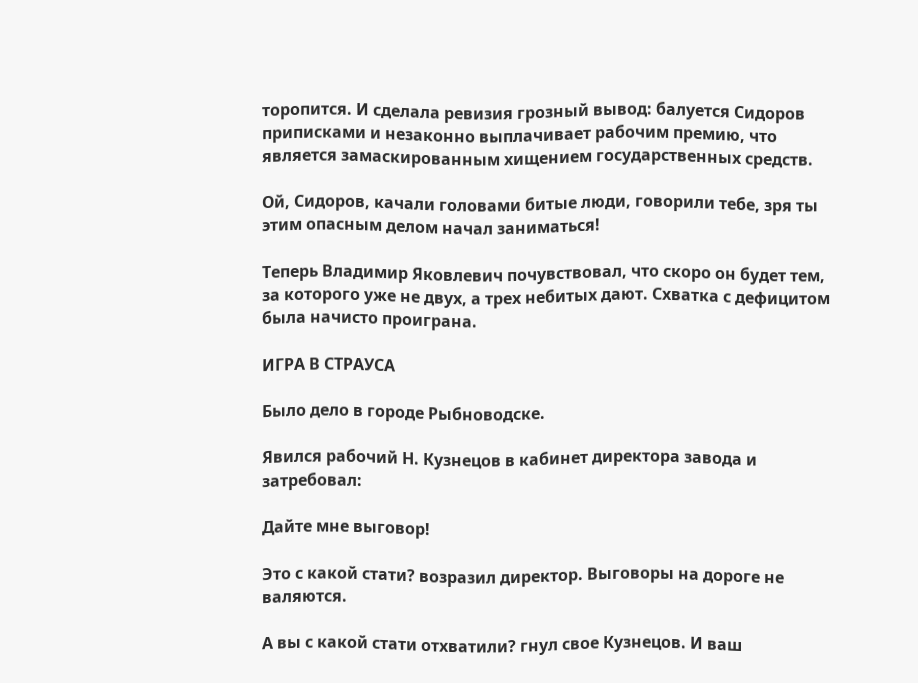торопится. И сделала ревизия грозный вывод: балуется Сидоров приписками и незаконно выплачивает рабочим премию, что является замаскированным хищением государственных средств.

Ой, Сидоров, качали головами битые люди, говорили тебе, зря ты этим опасным делом начал заниматься!

Теперь Владимир Яковлевич почувствовал, что скоро он будет тем, за которого уже не двух, а трех небитых дают. Схватка с дефицитом была начисто проиграна.

ИГРА В СТРАУСА

Было дело в городе Рыбноводске.

Явился рабочий Н. Кузнецов в кабинет директора завода и затребовал:

Дайте мне выговор!

Это с какой стати? возразил директор. Выговоры на дороге не валяются.

А вы с какой стати отхватили? гнул свое Кузнецов. И ваш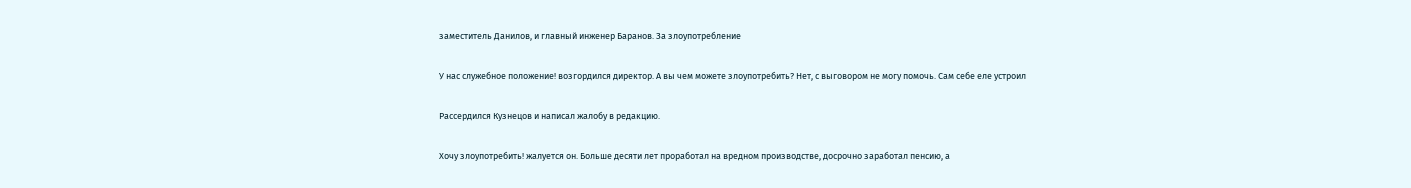заместитель Данилов, и главный инженер Баранов. За злоупотребление

У нас служебное положение! возгордился директор. А вы чем можете злоупотребить? Нет, с выговором не могу помочь. Сам себе еле устроил

Рассердился Кузнецов и написал жалобу в редакцию.

Хочу злоупотребить! жалуется он. Больше десяти лет проработал на вредном производстве, досрочно заработал пенсию, а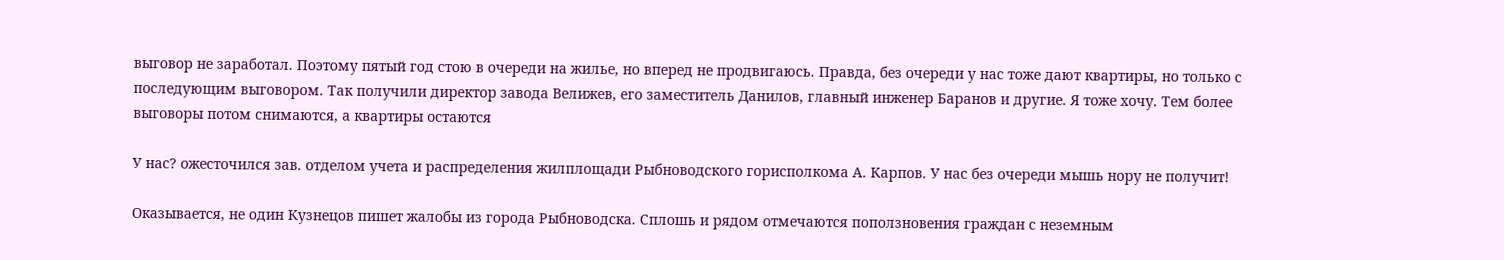выговор не заработал. Поэтому пятый год стою в очереди на жилье, но вперед не продвигаюсь. Правда, без очереди у нас тоже дают квартиры, но только с последующим выговором. Так получили директор завода Велижев, его заместитель Данилов, главный инженер Баранов и другие. Я тоже хочу. Тем более выговоры потом снимаются, а квартиры остаются

У нас? ожесточился зав. отделом учета и распределения жилплощади Рыбноводского горисполкома А. Карпов. У нас без очереди мышь нору не получит!

Оказывается, не один Кузнецов пишет жалобы из города Рыбноводска. Сплошь и рядом отмечаются поползновения граждан с неземным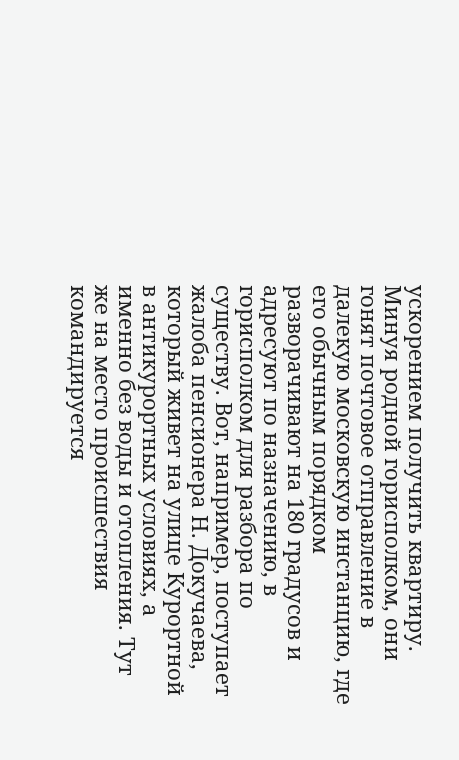ускорением получить квартиру. Минуя родной горисполком, они гонят почтовое отправление в далекую московскую инстанцию, где его обычным порядком разворачивают на 180 градусов и адресуют по назначению, в горисполком для разбора по существу. Вот, например, поступает жалоба пенсионера Н. Докучаева, который живет на улице Курортной в антикурортных условиях, а именно без воды и отопления. Тут же на место происшествия командируется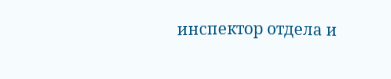инспектор отдела и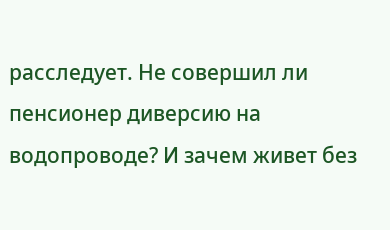расследует. Не совершил ли пенсионер диверсию на водопроводе? И зачем живет без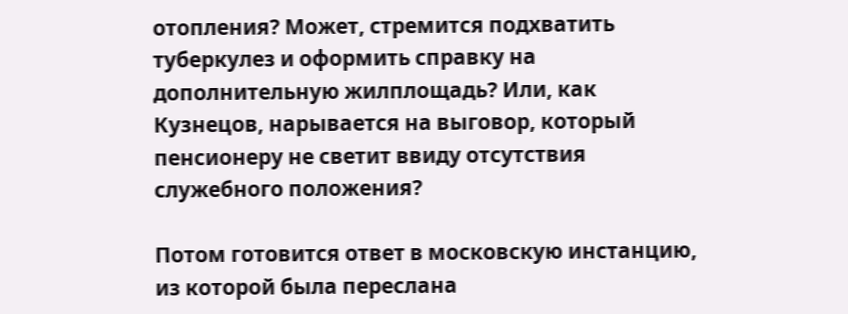отопления? Может, стремится подхватить туберкулез и оформить справку на дополнительную жилплощадь? Или, как Кузнецов, нарывается на выговор, который пенсионеру не светит ввиду отсутствия служебного положения?

Потом готовится ответ в московскую инстанцию, из которой была переслана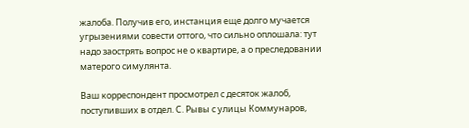жалоба. Получив его, инстанция еще долго мучается угрызениями совести оттого, что сильно оплошала: тут надо заострять вопрос не о квартире, а о преследовании матерого симулянта.

Ваш корреспондент просмотрел с десяток жалоб, поступивших в отдел. С. Рывы с улицы Коммунаров,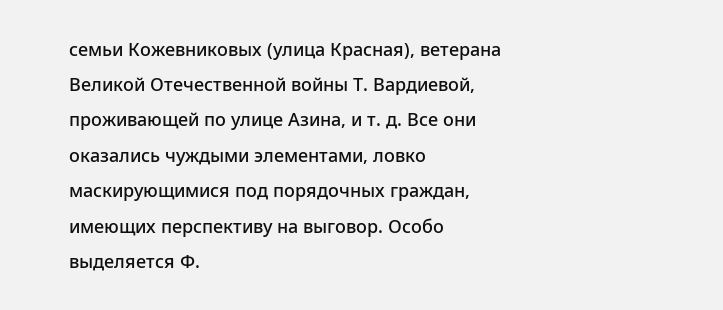семьи Кожевниковых (улица Красная), ветерана Великой Отечественной войны Т. Вардиевой, проживающей по улице Азина, и т. д. Все они оказались чуждыми элементами, ловко маскирующимися под порядочных граждан, имеющих перспективу на выговор. Особо выделяется Ф.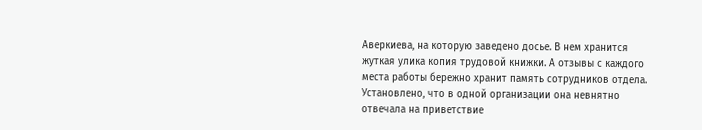Аверкиева, на которую заведено досье. В нем хранится жуткая улика копия трудовой книжки. А отзывы с каждого места работы бережно хранит память сотрудников отдела. Установлено, что в одной организации она невнятно отвечала на приветствие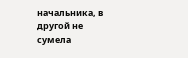начальника, в другой не сумела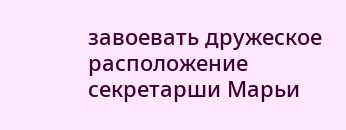завоевать дружеское расположение секретарши Марьи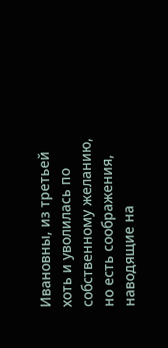Ивановны, из третьей хоть и уволилась по собственному желанию, но есть соображения, наводящие на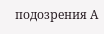подозрения А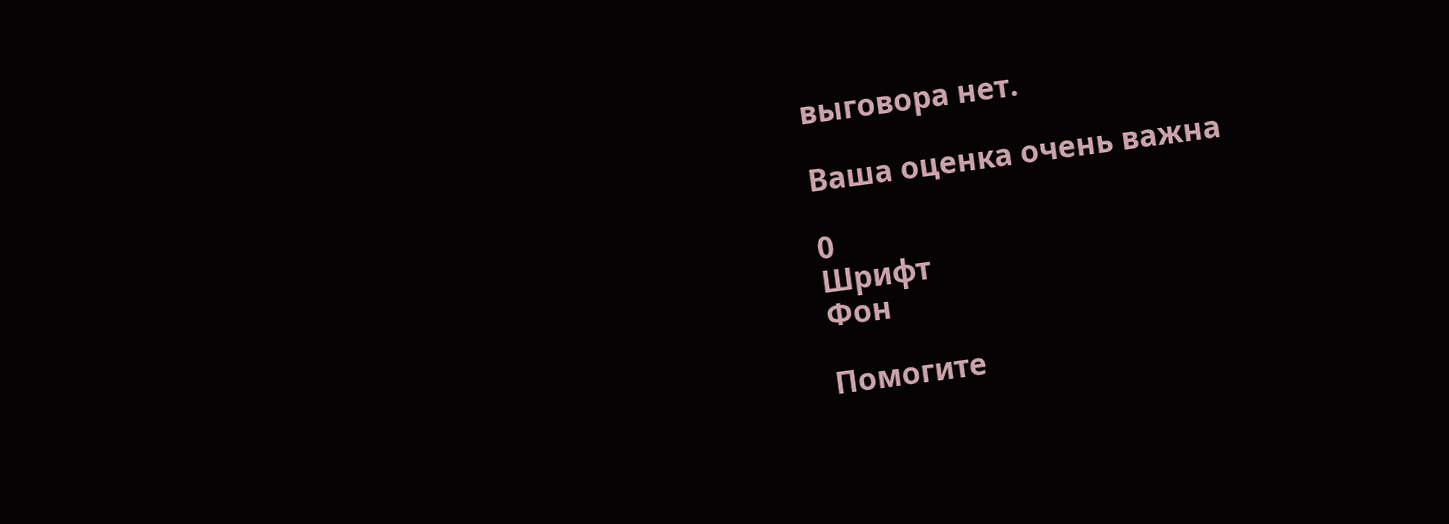выговора нет.

Ваша оценка очень важна

0
Шрифт
Фон

Помогите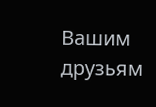Вашим друзьям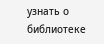узнать о библиотеке